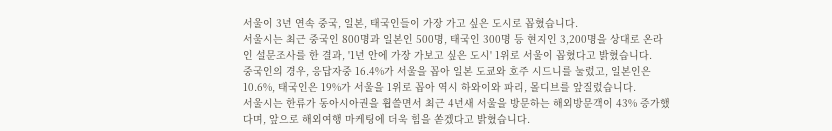서울이 3년 연속 중국, 일본, 태국인들이 가장 가고 싶은 도시로 꼽혔습니다.
서울시는 최근 중국인 800명과 일본인 500명, 태국인 300명 등 현지인 3,200명을 상대로 온라인 설문조사를 한 결과, '1년 안에 가장 가보고 싶은 도시' 1위로 서울이 꼽혔다고 밝혔습니다.
중국인의 경우, 응답자중 16.4%가 서울을 꼽아 일본 도쿄와 호주 시드니를 눌렀고, 일본인은 10.6%, 태국인은 19%가 서울을 1위로 꼽아 역시 하와이와 파리, 몰디브를 앞질렀습니다.
서울시는 한류가 동아시아권을 휩쓸면서 최근 4년새 서울을 방문하는 해외방문객이 43% 증가했다며, 앞으로 해외여행 마케팅에 더욱 힘을 쏟겠다고 밝혔습니다.